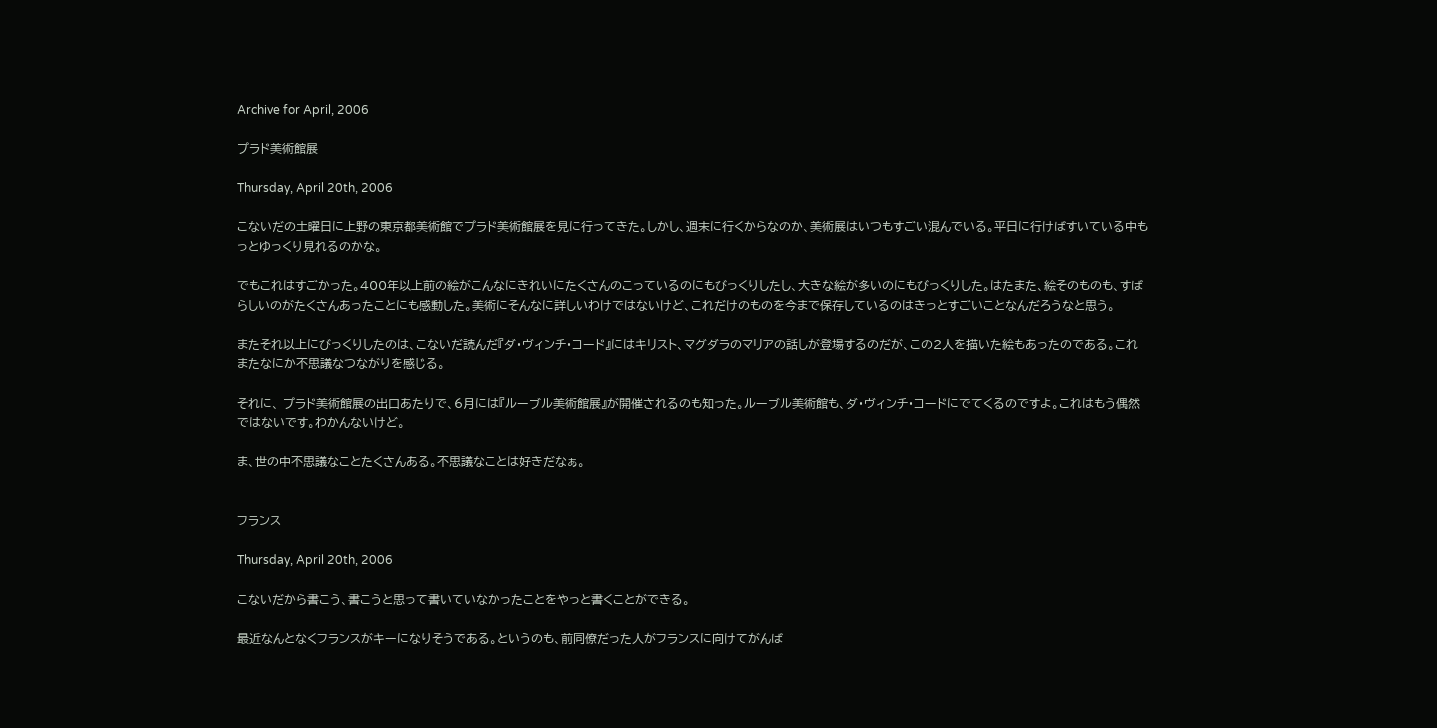Archive for April, 2006

プラド美術館展

Thursday, April 20th, 2006

こないだの土曜日に上野の東京都美術館でプラド美術館展を見に行ってきた。しかし、週末に行くからなのか、美術展はいつもすごい混んでいる。平日に行けばすいている中もっとゆっくり見れるのかな。

でもこれはすごかった。400年以上前の絵がこんなにきれいにたくさんのこっているのにもびっくりしたし、大きな絵が多いのにもびっくりした。はたまた、絵そのものも、すばらしいのがたくさんあったことにも感動した。美術にそんなに詳しいわけではないけど、これだけのものを今まで保存しているのはきっとすごいことなんだろうなと思う。

またそれ以上にびっくりしたのは、こないだ読んだ『ダ・ヴィンチ・コード』にはキリスト、マグダラのマリアの話しが登場するのだが、この2人を描いた絵もあったのである。これまたなにか不思議なつながりを感じる。

それに、 プラド美術館展の出口あたりで、6月には『ルーブル美術館展』が開催されるのも知った。ルーブル美術館も、ダ・ヴィンチ・コードにでてくるのですよ。これはもう偶然ではないです。わかんないけど。

ま、世の中不思議なことたくさんある。不思議なことは好きだなぁ。


フランス

Thursday, April 20th, 2006

こないだから書こう、書こうと思って書いていなかったことをやっと書くことができる。

最近なんとなくフランスがキーになりそうである。というのも、前同僚だった人がフランスに向けてがんば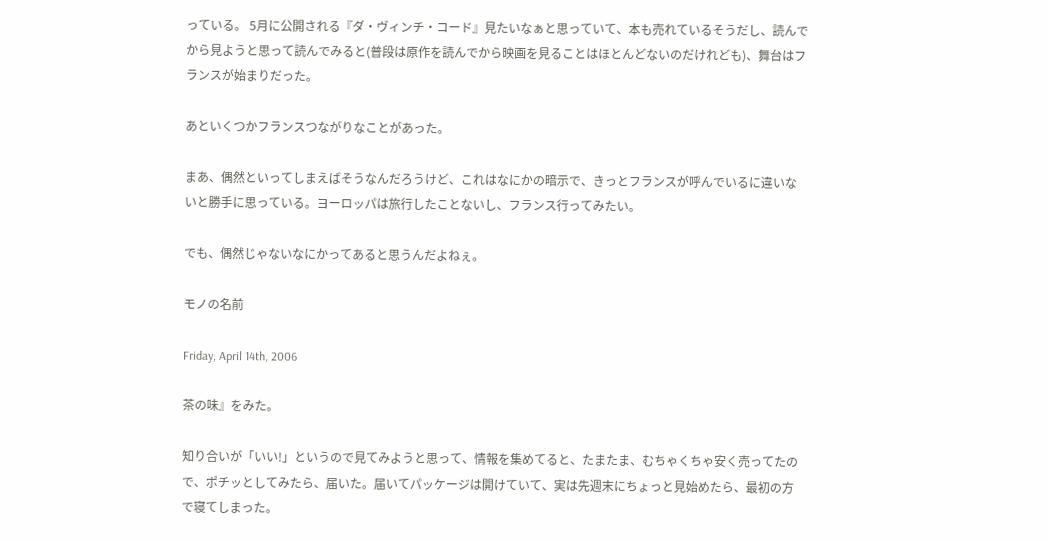っている。 5月に公開される『ダ・ヴィンチ・コード』見たいなぁと思っていて、本も売れているそうだし、読んでから見ようと思って読んでみると(普段は原作を読んでから映画を見ることはほとんどないのだけれども)、舞台はフランスが始まりだった。

あといくつかフランスつながりなことがあった。

まあ、偶然といってしまえばそうなんだろうけど、これはなにかの暗示で、きっとフランスが呼んでいるに違いないと勝手に思っている。ヨーロッパは旅行したことないし、フランス行ってみたい。

でも、偶然じゃないなにかってあると思うんだよねぇ。

モノの名前

Friday, April 14th, 2006

茶の味』をみた。

知り合いが「いい!」というので見てみようと思って、情報を集めてると、たまたま、むちゃくちゃ安く売ってたので、ポチッとしてみたら、届いた。届いてパッケージは開けていて、実は先週末にちょっと見始めたら、最初の方で寝てしまった。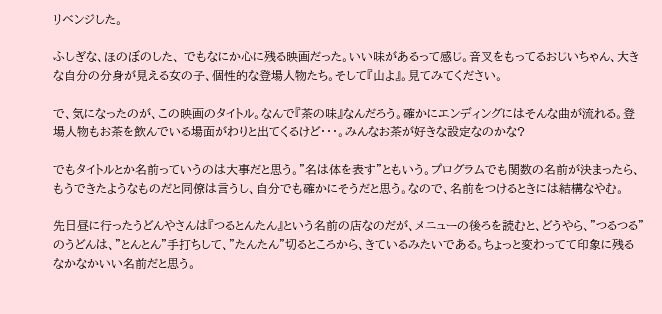リベンジした。

ふしぎな、ほのぼのした、 でもなにか心に残る映画だった。いい味があるって感じ。音叉をもってるおじいちゃん、大きな自分の分身が見える女の子、個性的な登場人物たち。そして『山よ』。見てみてください。

で、気になったのが、この映画のタイトル。なんで『茶の味』なんだろう。確かにエンディングにはそんな曲が流れる。登場人物もお茶を飲んでいる場面がわりと出てくるけど・・・。みんなお茶が好きな設定なのかな?

でもタイトルとか名前っていうのは大事だと思う。”名は体を表す”ともいう。プログラムでも関数の名前が決まったら、もうできたようなものだと同僚は言うし、自分でも確かにそうだと思う。なので、名前をつけるときには結構なやむ。

先日昼に行ったうどんやさんは『つるとんたん』という名前の店なのだが、メニューの後ろを読むと、どうやら、”つるつる”のうどんは、”とんとん”手打ちして、”たんたん”切るところから、きているみたいである。ちょっと変わってて印象に残るなかなかいい名前だと思う。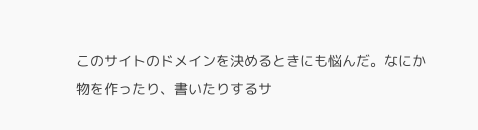このサイトのドメインを決めるときにも悩んだ。なにか物を作ったり、書いたりするサ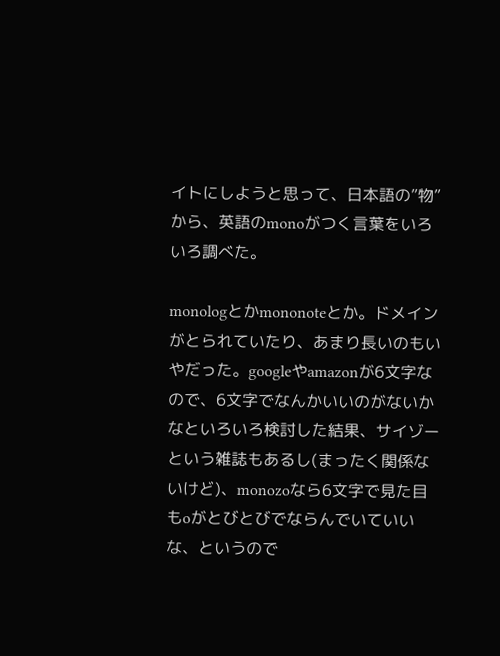イトにしようと思って、日本語の”物”から、英語のmonoがつく言葉をいろいろ調べた。

monologとかmononoteとか。ドメインがとられていたり、あまり長いのもいやだった。googleやamazonが6文字なので、6文字でなんかいいのがないかなといろいろ検討した結果、サイゾーという雑誌もあるし(まったく関係ないけど)、monozoなら6文字で見た目もoがとびとびでならんでいていいな、というので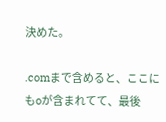決めた。

.comまで含めると、ここにもoが含まれてて、最後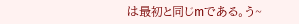は最初と同じmである。う~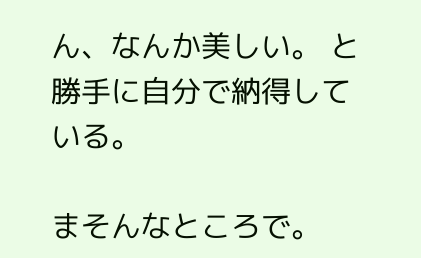ん、なんか美しい。 と勝手に自分で納得している。

まそんなところで。